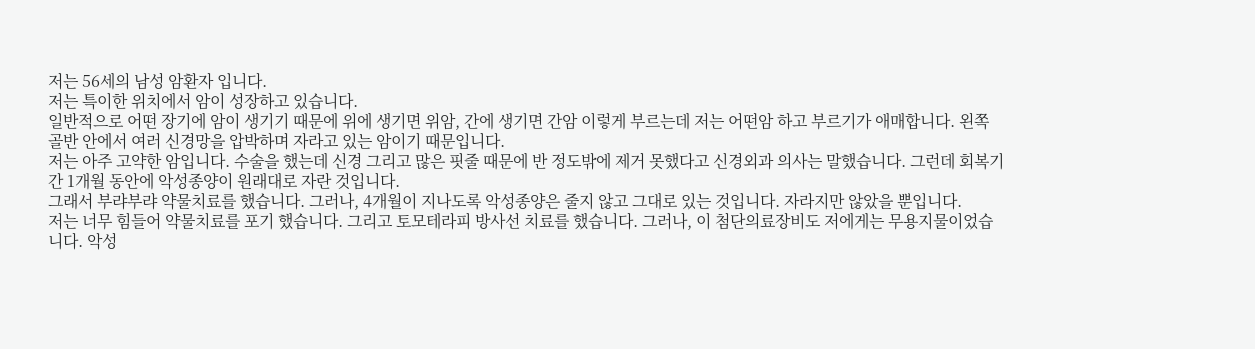저는 56세의 남성 암환자 입니다.
저는 특이한 위치에서 암이 성장하고 있습니다.
일반적으로 어떤 장기에 암이 생기기 때문에 위에 생기면 위암, 간에 생기면 간암 이렇게 부르는데 저는 어떤암 하고 부르기가 애매합니다. 왼쪽 골반 안에서 여러 신경망을 압박하며 자라고 있는 암이기 때문입니다.
저는 아주 고약한 암입니다. 수술을 했는데 신경 그리고 많은 핏줄 때문에 반 정도밖에 제거 못했다고 신경외과 의사는 말했습니다. 그런데 회복기간 1개월 동안에 악성종양이 원래대로 자란 것입니다.
그래서 부랴부랴 약물치료를 했습니다. 그러나, 4개월이 지나도록 악성종양은 줄지 않고 그대로 있는 것입니다. 자라지만 않았을 뿐입니다.
저는 너무 힘들어 약물치료를 포기 했습니다. 그리고 토모테라피 방사선 치료를 했습니다. 그러나, 이 첨단의료장비도 저에게는 무용지물이었습니다. 악성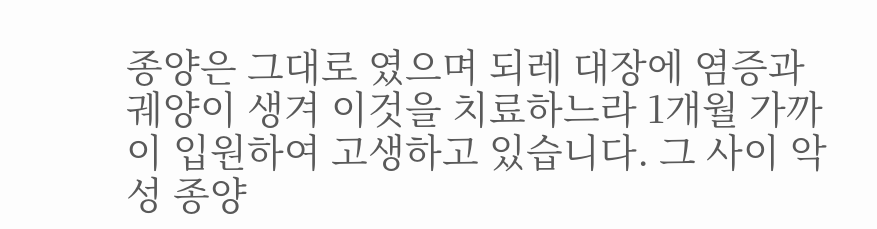종양은 그대로 였으며 되레 대장에 염증과 궤양이 생겨 이것을 치료하느라 1개월 가까이 입원하여 고생하고 있습니다. 그 사이 악성 종양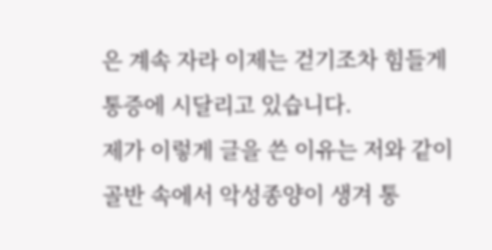은 계속 자라 이제는 걷기조차 힘들게 통증에 시달리고 있습니다.
제가 이렇게 글을 쓴 이유는 저와 같이 골반 속에서 악성종양이 생겨 통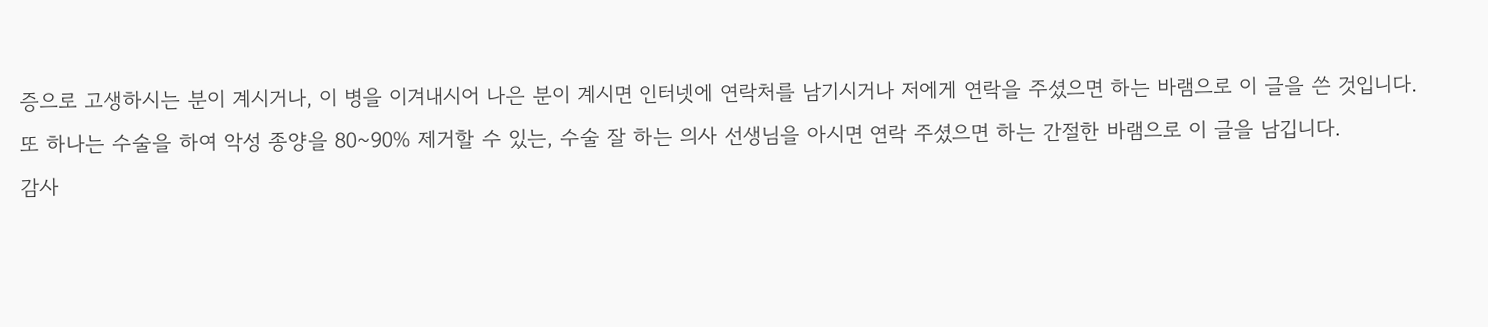증으로 고생하시는 분이 계시거나, 이 병을 이겨내시어 나은 분이 계시면 인터넷에 연락처를 남기시거나 저에게 연락을 주셨으면 하는 바램으로 이 글을 쓴 것입니다.
또 하나는 수술을 하여 악성 종양을 80~90% 제거할 수 있는, 수술 잘 하는 의사 선생님을 아시면 연락 주셨으면 하는 간절한 바램으로 이 글을 남깁니다.
감사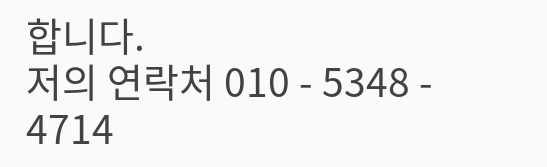합니다.
저의 연락처 010 - 5348 - 4714